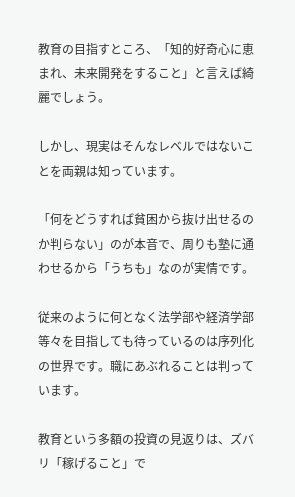教育の目指すところ、「知的好奇心に恵まれ、未来開発をすること」と言えば綺麗でしょう。

しかし、現実はそんなレベルではないことを両親は知っています。

「何をどうすれば貧困から抜け出せるのか判らない」のが本音で、周りも塾に通わせるから「うちも」なのが実情です。

従来のように何となく法学部や経済学部等々を目指しても待っているのは序列化の世界です。職にあぶれることは判っています。

教育という多額の投資の見返りは、ズバリ「稼げること」で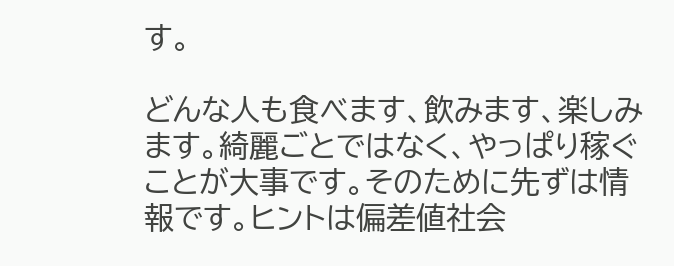す。

どんな人も食べます、飲みます、楽しみます。綺麗ごとではなく、やっぱり稼ぐことが大事です。そのために先ずは情報です。ヒントは偏差値社会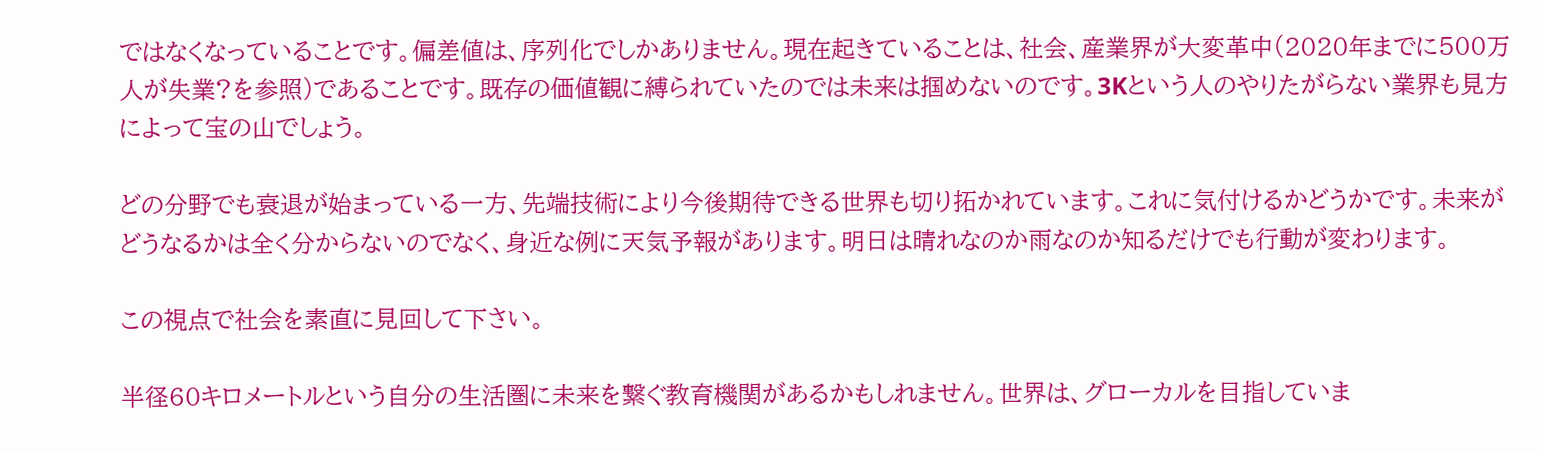ではなくなっていることです。偏差値は、序列化でしかありません。現在起きていることは、社会、産業界が大変革中(2020年までに500万人が失業?を参照)であることです。既存の価値観に縛られていたのでは未来は掴めないのです。3Kという人のやりたがらない業界も見方によって宝の山でしょう。

どの分野でも衰退が始まっている一方、先端技術により今後期待できる世界も切り拓かれています。これに気付けるかどうかです。未来がどうなるかは全く分からないのでなく、身近な例に天気予報があります。明日は晴れなのか雨なのか知るだけでも行動が変わります。

この視点で社会を素直に見回して下さい。

半径60キロメートルという自分の生活圏に未来を繋ぐ教育機関があるかもしれません。世界は、グローカルを目指していま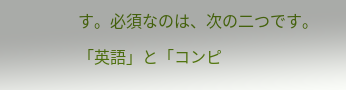す。必須なのは、次の二つです。

「英語」と「コンピ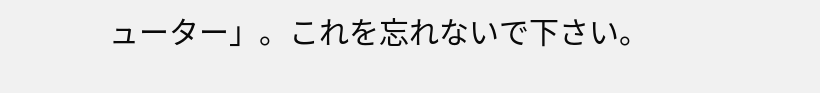ューター」。これを忘れないで下さい。